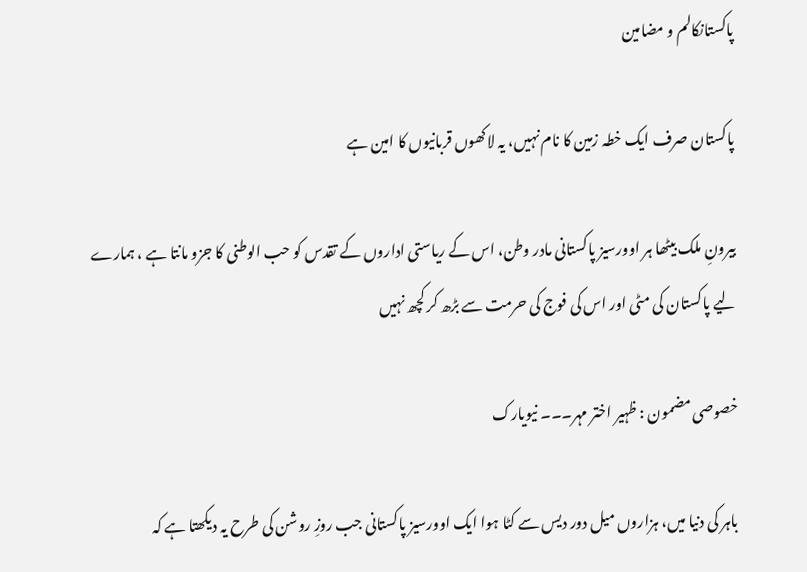پاکستانکالم و مضامین

پاکستان صرف ایک خطہ زمین کا نام نہیں، یہ لاکھوں قربانیوں کا امین ہے

بیرونِ ملک بیٹھا ہر اوورسیز پاکستانی مادر وطن، اس کے ریاستی اداروں کے تقدس کو حب الوطنی کا جزو مانتا ہے ، ہمارے لیے پاکستان کی مٹی اور اس کی فوج کی حرمت سے بڑھ کر کچھ نہیں

خصوصی مضمون : ظہیر اختر مہر۔۔۔ نیویارک

باہر کی دنیا میں، ہزاروں میل دور دیس سے کٹا ہوا ایک اوورسیز پاکستانی جب روزِ روشن کی طرح یہ دیکھتا ہے کہ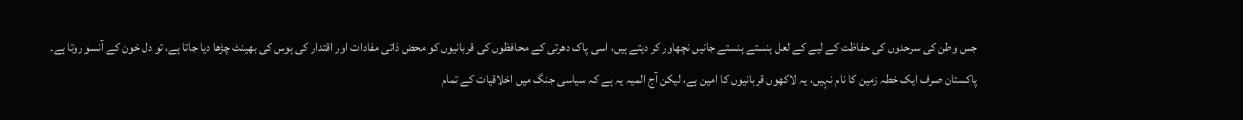جس وطن کی سرحدوں کی حفاظت کے لیے کے لعل ہنستے ہنستے جانیں نچھاور کر دیتے ہیں، اسی پاک دھرتی کے محافظوں کی قربانیوں کو محض ذاتی مفادات اور اقتدار کی ہوس کی بھینٹ چڑھا دیا جاتا ہے، تو دل خون کے آنسو روتا ہے۔
پاکستان صرف ایک خطہ زمین کا نام نہیں، یہ لاکھوں قربانیوں کا امین ہے، لیکن آج المیہ یہ ہے کہ سیاسی جنگ میں اخلاقیات کے تمام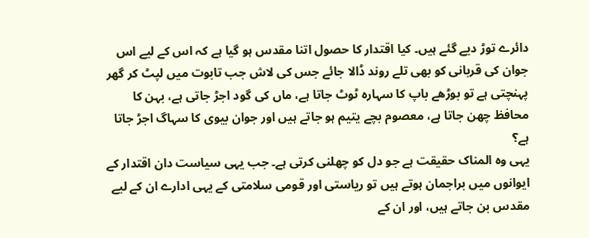دائرے توڑ دیے گئے ہیں۔ کیا اقتدار کا حصول اتنا مقدس ہو گیا ہے کہ اس کے لیے اس جوان کی قربانی کو بھی تلے روند ڈالا جائے جس کی لاش جب تابوت میں لپٹ کر گھر پہنچتی ہے تو بوڑھے باپ کا سہارہ ٹوٹ جاتا ہے، ماں کی گود اجڑ جاتی ہے، بہن کا محافظ چھن جاتا ہے، معصوم بچے یتیم ہو جاتے ہیں اور جوان بیوی کا سہاگ اجڑ جاتا ہے؟
یہی وہ المناک حقیقت ہے جو دل کو چھلنی کرتی ہے۔ جب یہی سیاست دان اقتدار کے ایوانوں میں براجمان ہوتے ہیں تو ریاستی اور قومی سلامتی کے یہی ادارے ان کے لیے مقدس بن جاتے ہیں، اور ان کے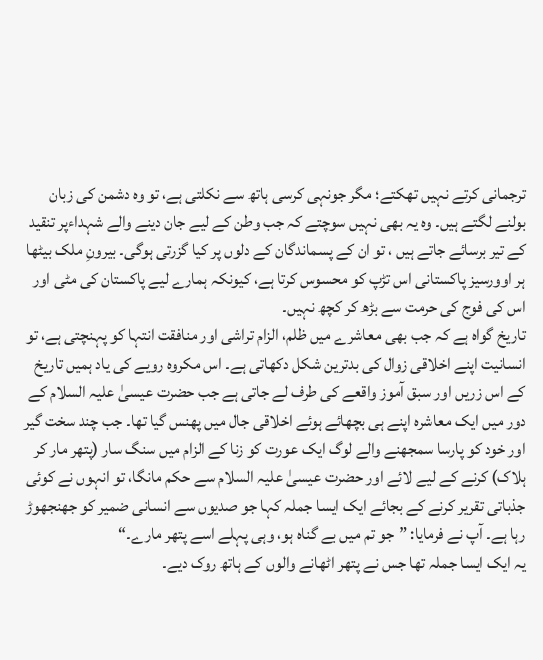ترجمانی کرتے نہیں تھکتے؛ مگر جونہی کرسی ہاتھ سے نکلتی ہے، تو وہ دشمن کی زبان بولنے لگتے ہیں۔ وہ یہ بھی نہیں سوچتے کہ جب وطن کے لیے جان دینے والے شہداءپر تنقید کے تیر برسائے جاتے ہیں ، تو ان کے پسماندگان کے دلوں پر کیا گزرتی ہوگی۔ بیرونِ ملک بیٹھا ہر اوورسیز پاکستانی اس تڑپ کو محسوس کرتا ہے، کیونکہ ہمارے لیے پاکستان کی مٹی اور اس کی فوج کی حرمت سے بڑھ کر کچھ نہیں۔
تاریخ گواہ ہے کہ جب بھی معاشرے میں ظلم، الزام تراشی اور منافقت انتہا کو پہنچتی ہے، تو انسانیت اپنے اخلاقی زوال کی بدترین شکل دکھاتی ہے۔ اس مکروہ رویے کی یاد ہمیں تاریخ کے اس زریں اور سبق آموز واقعے کی طرف لے جاتی ہے جب حضرت عیسیٰ علیہ السلام کے دور میں ایک معاشرہ اپنے ہی بچھائے ہوئے اخلاقی جال میں پھنس گیا تھا۔ جب چند سخت گیر اور خود کو پارسا سمجھنے والے لوگ ایک عورت کو زنا کے الزام میں سنگ سار (پتھر مار کر ہلاک) کرنے کے لیے لائے اور حضرت عیسیٰ علیہ السلام سے حکم مانگا، تو انہوں نے کوئی جذباتی تقریر کرنے کے بجائے ایک ایسا جملہ کہا جو صدیوں سے انسانی ضمیر کو جھنجھوڑ رہا ہے۔ آپ نے فرمایا: ”جو تم میں بے گناہ ہو، وہی پہلے اسے پتھر مارے۔“
یہ ایک ایسا جملہ تھا جس نے پتھر اٹھانے والوں کے ہاتھ روک دیے۔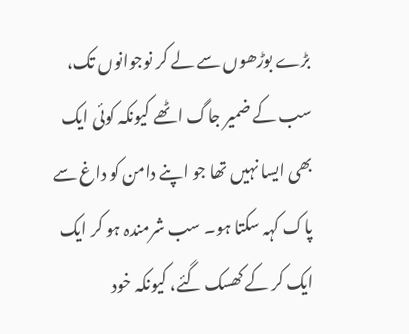بڑے بوڑھوں سے لے کر نوجوانوں تک، سب کے ضمیر جاگ اٹھے کیونکہ کوئی ایک بھی ایسا نہیں تھا جو اپنے دامن کو داغ سے پاک کہہ سکتا ہو۔ سب شرمندہ ہو کر ایک ایک کر کے کھسک گئے، کیونکہ خود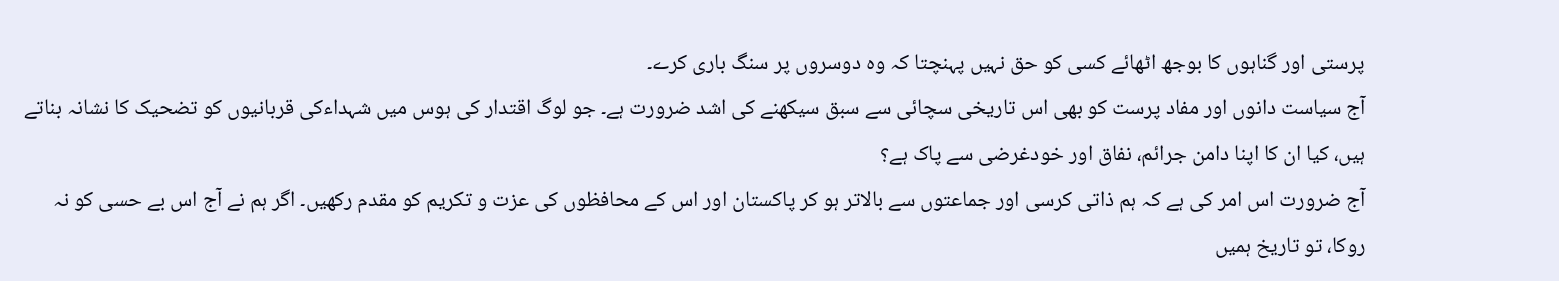پرستی اور گناہوں کا بوجھ اٹھائے کسی کو حق نہیں پہنچتا کہ وہ دوسروں پر سنگ باری کرے۔
آج سیاست دانوں اور مفاد پرست کو بھی اس تاریخی سچائی سے سبق سیکھنے کی اشد ضرورت ہے۔ جو لوگ اقتدار کی ہوس میں شہداءکی قربانیوں کو تضحیک کا نشانہ بناتے ہیں، کیا ان کا اپنا دامن جرائم، نفاق اور خودغرضی سے پاک ہے؟
آج ضرورت اس امر کی ہے کہ ہم ذاتی کرسی اور جماعتوں سے بالاتر ہو کر پاکستان اور اس کے محافظوں کی عزت و تکریم کو مقدم رکھیں۔ اگر ہم نے آج اس بے حسی کو نہ روکا، تو تاریخ ہمیں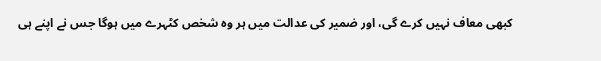کبھی معاف نہیں کرے گی، اور ضمیر کی عدالت میں ہر وہ شخص کٹہرے میں ہوگا جس نے اپنے ہی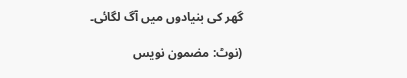گھر کی بنیادوں میں آگ لگائی۔

(نوٹ: مضمون نویس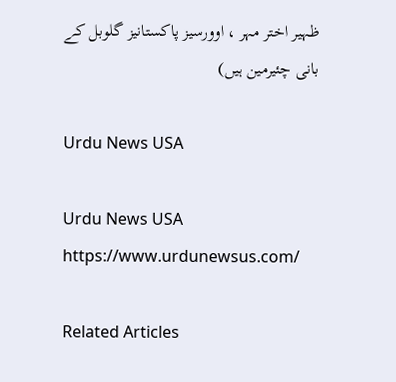ظہیر اختر مہر ، اوورسیز پاکستانیز گلوبل کے بانی چئیرمین ہیں)

Urdu News USA

Urdu News USA https://www.urdunewsus.com/

Related Articles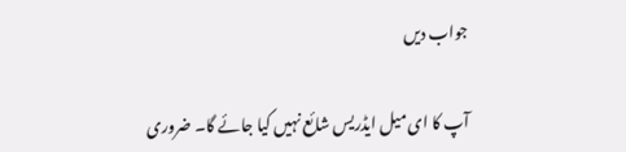جواب دیں

آپ کا ای میل ایڈریس شائع نہیں کیا جائے گا۔ ضروری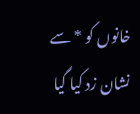خانوں کو * سے نشان زد کیا گیا